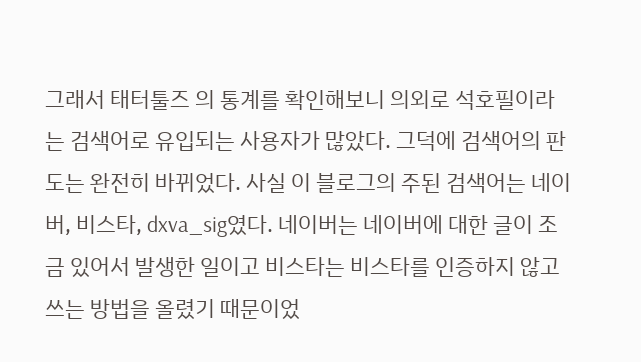그래서 태터툴즈 의 통계를 확인해보니 의외로 석호필이라는 검색어로 유입되는 사용자가 많았다. 그덕에 검색어의 판도는 완전히 바뀌었다. 사실 이 블로그의 주된 검색어는 네이버, 비스타, dxva_sig였다. 네이버는 네이버에 대한 글이 조금 있어서 발생한 일이고 비스타는 비스타를 인증하지 않고 쓰는 방법을 올렸기 때문이었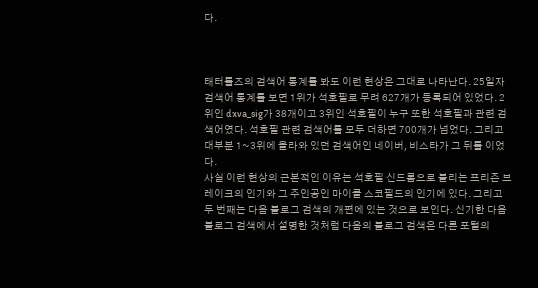다.



태터툴즈의 검색어 통계를 봐도 이런 현상은 그대로 나타난다. 25일자 검색어 통계를 보면 1위가 석호필로 무려 627개가 등록되어 있었다. 2위인 dxva_sig가 38개이고 3위인 석호필이 누구 또한 석호필과 관련 검색어였다. 석호필 관련 검색어를 모두 더하면 700개가 넘었다. 그리고 대부분 1~3위에 올라와 있던 검색어인 네이버, 비스타가 그 뒤를 이었다.
사실 이런 현상의 근본적인 이유는 석호필 신드롬으로 불리는 프리즌 브레이크의 인기와 그 주인공인 마이클 스코필드의 인기에 있다. 그리고 두 번째는 다음 블로그 검색의 개편에 있는 것으로 보인다. 신기한 다음 블로그 검색에서 설명한 것처럼 다음의 블로그 검색은 다른 포털의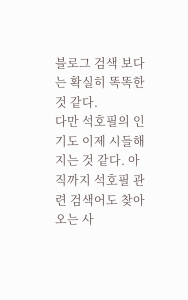블로그 검색 보다는 확실히 똑똑한 것 같다.
다만 석호필의 인기도 이제 시들해지는 것 같다. 아직까지 석호필 관련 검색어도 찾아오는 사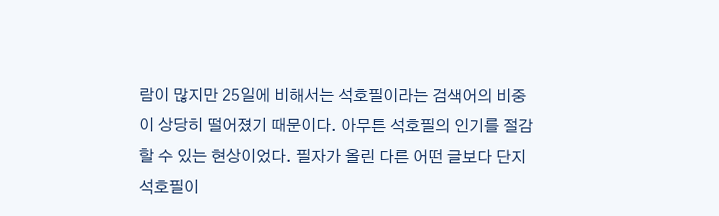람이 많지만 25일에 비해서는 석호필이라는 검색어의 비중이 상당히 떨어졌기 때문이다. 아무튼 석호필의 인기를 절감할 수 있는 현상이었다. 필자가 올린 다른 어떤 글보다 단지 석호필이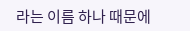라는 이름 하나 때문에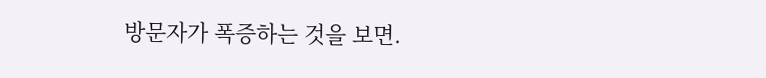방문자가 폭증하는 것을 보면.